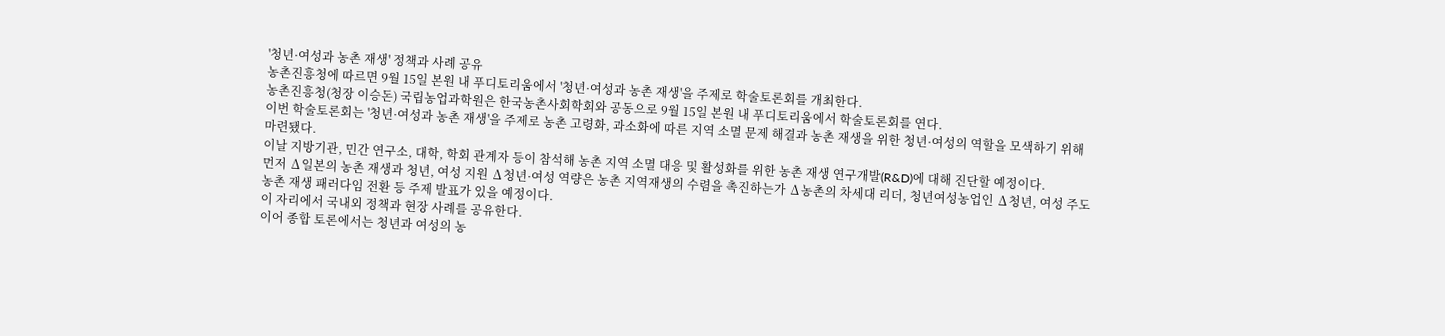'청년·여성과 농촌 재생' 정책과 사례 공유
농촌진흥청에 따르면 9월 15일 본원 내 푸디토리움에서 '청년·여성과 농촌 재생'을 주제로 학술토론회를 개최한다.
농촌진흥청(청장 이승돈) 국립농업과학원은 한국농촌사회학회와 공동으로 9월 15일 본원 내 푸디토리움에서 학술토론회를 연다.
이번 학술토론회는 '청년·여성과 농촌 재생'을 주제로 농촌 고령화, 과소화에 따른 지역 소멸 문제 해결과 농촌 재생을 위한 청년·여성의 역할을 모색하기 위해 마련됐다.
이날 지방기관, 민간 연구소, 대학, 학회 관계자 등이 참석해 농촌 지역 소멸 대응 및 활성화를 위한 농촌 재생 연구개발(R&D)에 대해 진단할 예정이다.
먼저 ∆일본의 농촌 재생과 청년, 여성 지원 ∆청년·여성 역량은 농촌 지역재생의 수렴을 촉진하는가 ∆농촌의 차세대 리더, 청년여성농업인 ∆청년, 여성 주도 농촌 재생 패러다임 전환 등 주제 발표가 있을 예정이다.
이 자리에서 국내외 정책과 현장 사례를 공유한다.
이어 종합 토론에서는 청년과 여성의 농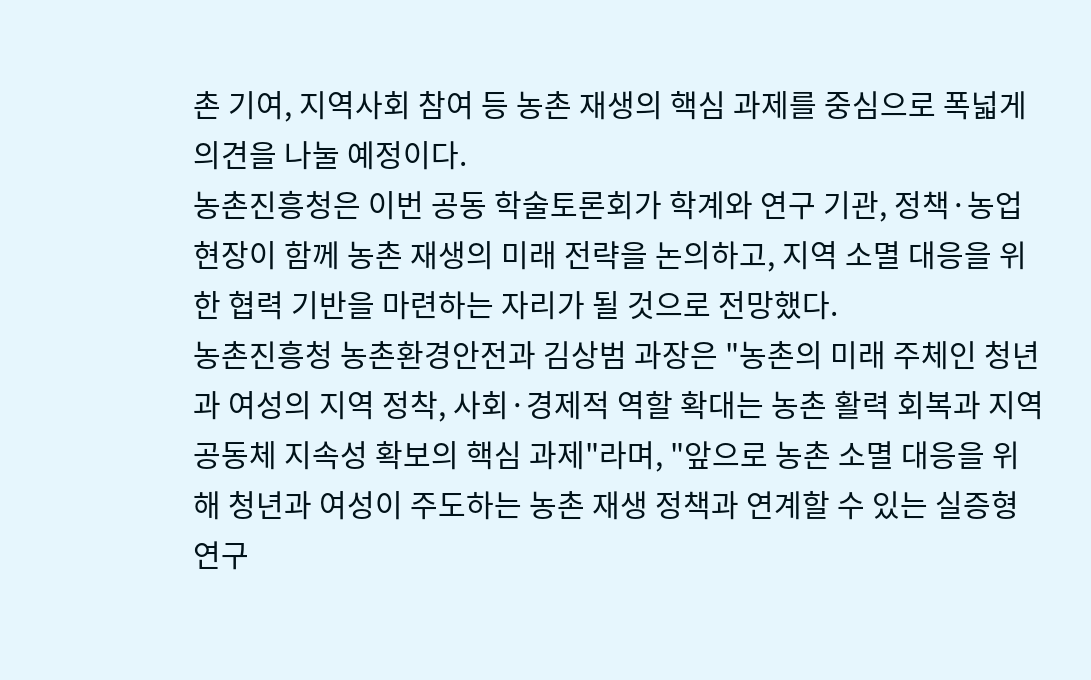촌 기여, 지역사회 참여 등 농촌 재생의 핵심 과제를 중심으로 폭넓게 의견을 나눌 예정이다.
농촌진흥청은 이번 공동 학술토론회가 학계와 연구 기관, 정책·농업 현장이 함께 농촌 재생의 미래 전략을 논의하고, 지역 소멸 대응을 위한 협력 기반을 마련하는 자리가 될 것으로 전망했다.
농촌진흥청 농촌환경안전과 김상범 과장은 "농촌의 미래 주체인 청년과 여성의 지역 정착, 사회·경제적 역할 확대는 농촌 활력 회복과 지역공동체 지속성 확보의 핵심 과제"라며, "앞으로 농촌 소멸 대응을 위해 청년과 여성이 주도하는 농촌 재생 정책과 연계할 수 있는 실증형 연구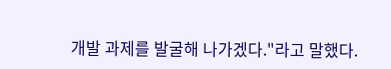개발 과제를 발굴해 나가겠다."라고 말했다.